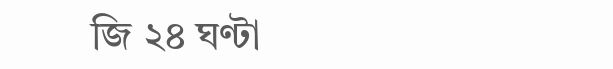জি ২৪ ঘণ্টা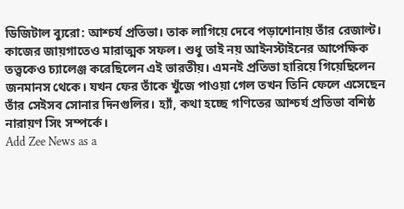ডিজিটাল ব্যুরো: আশ্চর্য প্রতিভা। তাক লাগিয়ে দেবে পড়াশোনায় তাঁর রেজাল্ট। কাজের জায়গাতেও মারাত্মক সফল। শুধু তাই নয় আইনস্টাইনের আপেক্ষিক তত্ত্বকেও চ্যালেঞ্জ করেছিলেন এই ভারতীয়। এমনই প্রতিভা হারিয়ে গিয়েছিলেন জনমানস থেকে। যখন ফের তাঁকে খুঁজে পাওয়া গেল তখন তিনি ফেলে এসেছেন তাঁর সেইসব সোনার দিনগুলির। হ্যাঁ, কথা হচ্ছে গণিতের আশ্চর্য প্রতিভা বশিষ্ঠ নারায়ণ সিং সম্পর্কে।
Add Zee News as a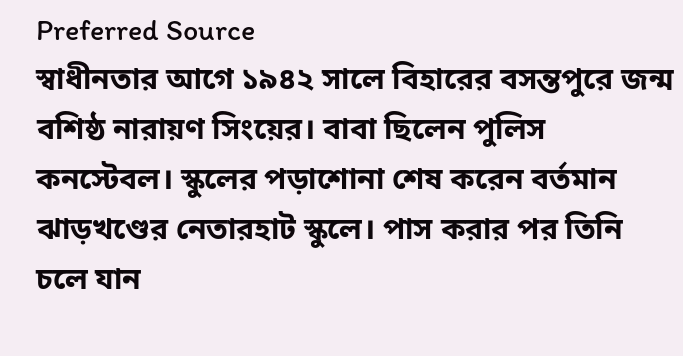Preferred Source
স্বাধীনতার আগে ১৯৪২ সালে বিহারের বসন্তপুরে জন্ম বশিষ্ঠ নারায়ণ সিংয়ের। বাবা ছিলেন পুলিস কনস্টেবল। স্কুলের পড়াশোনা শেষ করেন বর্তমান ঝাড়খণ্ডের নেতারহাট স্কুলে। পাস করার পর তিনি চলে যান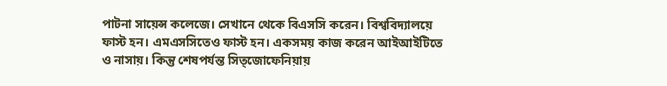পাটনা সায়েন্স কলেজে। সেখানে থেকে বিএসসি করেন। বিশ্ববিদ্যালয়ে ফাস্ট হন। এমএসসিতেও ফাস্ট হন। একসময় কাজ করেন আইআইটিতে ও নাসায়। কিন্তু শেষপর্যন্ত সিত্জোফেনিয়ায়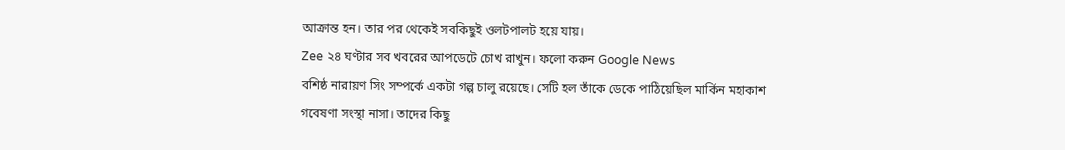আক্রান্ত হন। তার পর থেকেই সবকিছুই ওলটপালট হয়ে যায়।
Zee ২৪ ঘণ্টার সব খবরের আপডেটে চোখ রাখুন। ফলো করুন Google News
বশিষ্ঠ নারায়ণ সিং সম্পর্কে একটা গল্প চালু রয়েছে। সেটি হল তাঁকে ডেকে পাঠিয়েছিল মার্কিন মহাকাশ গবেষণা সংস্থা নাসা। তাদের কিছু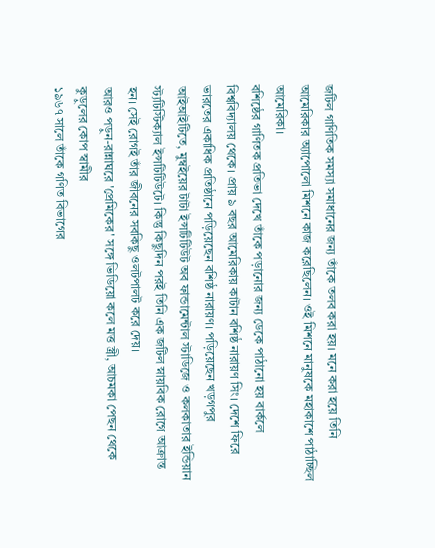জটিল গাণিতিক সমস্যা সমাধানের জন্য তাঁকে তলব করা হয়। মনে করা হয়ে তিনি আমেরিকার অ্যাপোলো মিশনে কাজ করেছিলেন। ওই মিশনে মানুষকে মহাকাশে পাঠাচ্ছিল আমেরিকা।
বশিষ্ঠের গাণিতক প্রতিভা দেখে তাঁকে পড়ানোর জন্য ডেকে পাঠানো হয় বার্কলে বিশ্ববিদ্যালয় থেকে। প্রায় ৯ বছর আমেরিকায় কাটান বশিষ্ঠ নারায়ণ সিং। দেশে ফিরে ভারতের একাধিক প্রতিষ্ঠানে পড়িয়েছেন বশিষ্ঠ নারায়ণ। পড়িয়েছেন খড়গপুর আইআইটিতে, মুম্বইয়ের টাটা ইন্সটিটিউট অব ফান্ডামেন্টাল স্টাডিজে ও কলকাতার ইন্ডিয়ান স্ট্যটিস্টিক্যাল ইন্সটিটিউটে। কিন্তু কিছুদিন পরই তিনি এক জটিল স্নায়বিক রোগে আক্রান্ত হন। সেই রোগই তাঁর জীবনের সবকিছু ওলটপালট করে দেয়।
আরও পড়ুন-রান্নাঘরে 'প্রেমিকের' সঙ্গে ভিডিয়ো কলে মত্ত স্ত্রী, আচমকা পেছন থেকে কুড়ুলের কোপ স্বামীর
১৯৬৭ সালে তাঁকে গণিত বিভাগের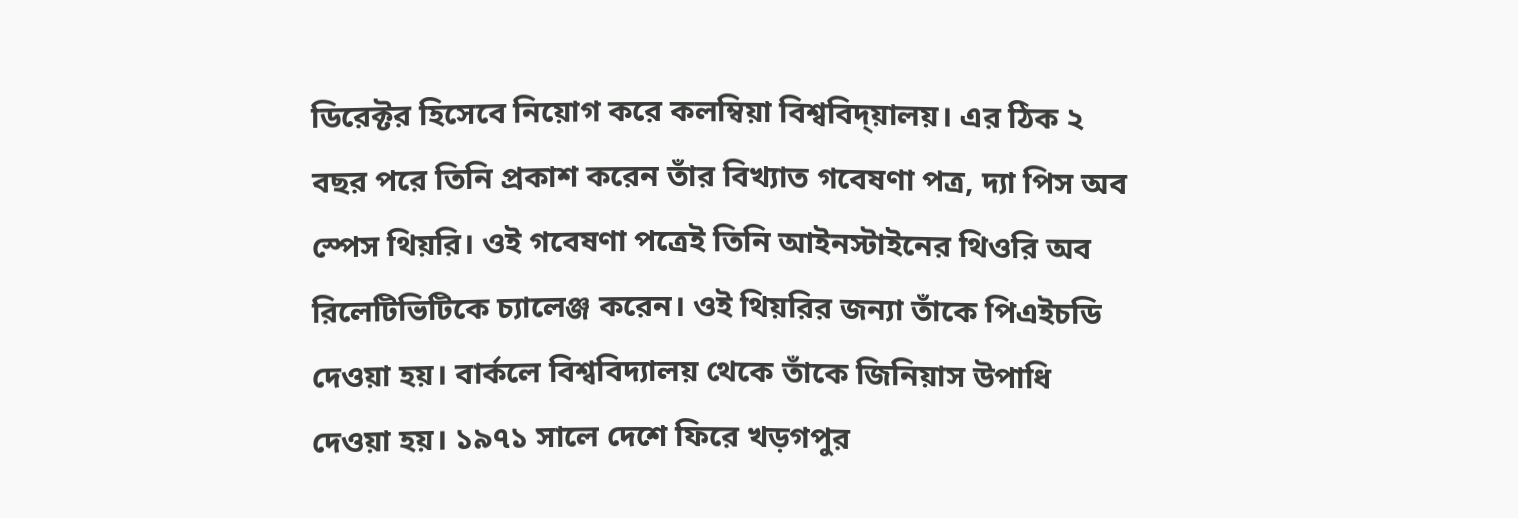ডিরেক্টর হিসেবে নিয়োগ করে কলম্বিয়া বিশ্ববিদ্য়ালয়। এর ঠিক ২ বছর পরে তিনি প্রকাশ করেন তাঁর বিখ্যাত গবেষণা পত্র, দ্যা পিস অব স্পেস থিয়রি। ওই গবেষণা পত্রেই তিনি আইনস্টাইনের থিওরি অব রিলেটিভিটিকে চ্যালেঞ্জ করেন। ওই থিয়রির জন্যা তাঁকে পিএইচডি দেওয়া হয়। বার্কলে বিশ্ববিদ্যালয় থেকে তাঁকে জিনিয়াস উপাধি দেওয়া হয়। ১৯৭১ সালে দেশে ফিরে খড়গপুর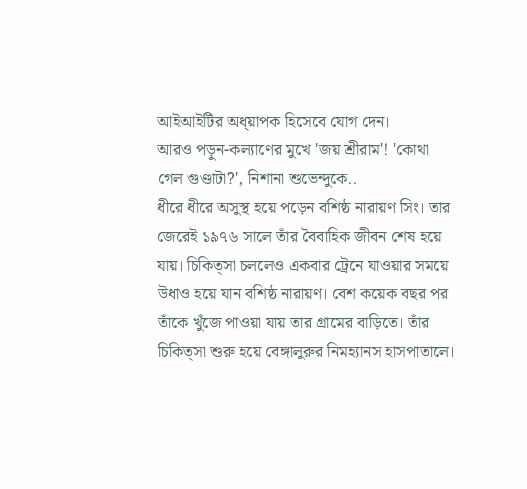আইআইটির অধ্য়াপক হিসেবে যোগ দেন।
আরও পড়ুন-কল্যাণের মুখে 'জয় শ্রীরাম'! 'কোথা গেল গুণ্ডাটা?', নিশানা শুভেন্দুকে..
ধীরে ধীরে অসুস্থ হয়ে পড়েন বশিষ্ঠ নারায়ণ সিং। তার জেরেই ১৯৭৬ সালে তাঁর বৈবাহিক জীবন শেষ হয়ে যায়। চিকিত্সা চললেও একবার ট্রেনে যাওয়ার সময়ে উধাও হয়ে যান বশিষ্ঠ নারায়ণ। বেশ কয়েক বছর পর তাঁকে খুঁজে পাওয়া যায় তার গ্রামের বাড়িতে। তাঁর চিকিত্সা শুরু হয়ে বেঙ্গালুরুর নিমহ্যানস হাসপাতালে।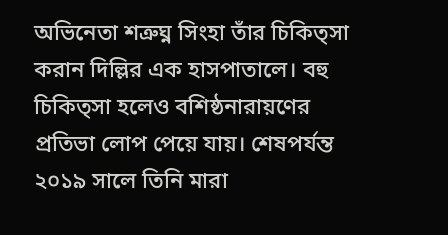অভিনেতা শত্রুঘ্ন সিংহা তাঁর চিকিত্সা করান দিল্লির এক হাসপাতালে। বহু চিকিত্সা হলেও বশিষ্ঠনারায়ণের প্রতিভা লোপ পেয়ে যায়। শেষপর্যন্ত ২০১৯ সালে তিনি মারা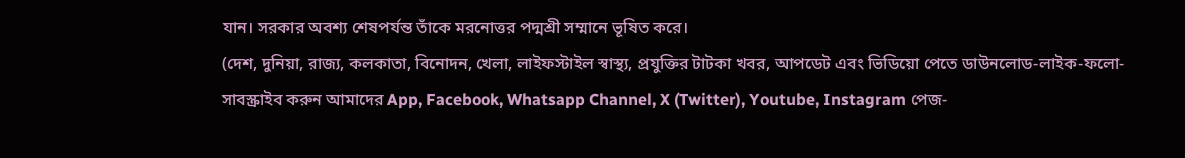যান। সরকার অবশ্য শেষপর্যন্ত তাঁকে মরনোত্তর পদ্মশ্রী সম্মানে ভূষিত করে।
(দেশ, দুনিয়া, রাজ্য, কলকাতা, বিনোদন, খেলা, লাইফস্টাইল স্বাস্থ্য, প্রযুক্তির টাটকা খবর, আপডেট এবং ভিডিয়ো পেতে ডাউনলোড-লাইক-ফলো-সাবস্ক্রাইব করুন আমাদের App, Facebook, Whatsapp Channel, X (Twitter), Youtube, Instagram পেজ-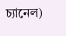চ্যানেল)